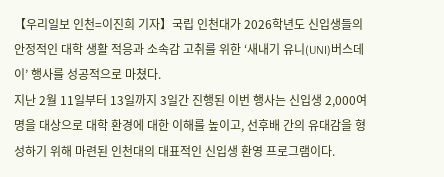【우리일보 인천=이진희 기자】국립 인천대가 2026학년도 신입생들의 안정적인 대학 생활 적응과 소속감 고취를 위한 ‘새내기 유니(UNI)버스데이’ 행사를 성공적으로 마쳤다.
지난 2월 11일부터 13일까지 3일간 진행된 이번 행사는 신입생 2,000여 명을 대상으로 대학 환경에 대한 이해를 높이고, 선후배 간의 유대감을 형성하기 위해 마련된 인천대의 대표적인 신입생 환영 프로그램이다.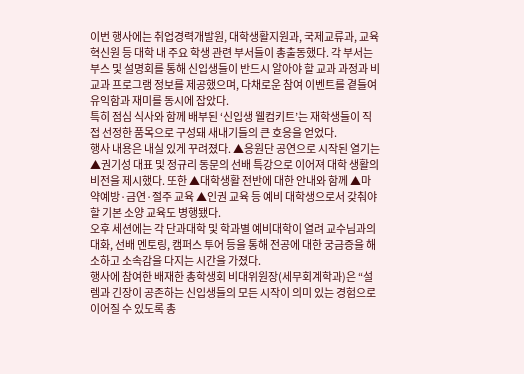이번 행사에는 취업경력개발원, 대학생활지원과, 국제교류과, 교육혁신원 등 대학 내 주요 학생 관련 부서들이 총출동했다. 각 부서는 부스 및 설명회를 통해 신입생들이 반드시 알아야 할 교과 과정과 비교과 프로그램 정보를 제공했으며, 다채로운 참여 이벤트를 곁들여 유익함과 재미를 동시에 잡았다.
특히 점심 식사와 함께 배부된 ‘신입생 웰컴키트’는 재학생들이 직접 선정한 품목으로 구성돼 새내기들의 큰 호응을 얻었다.
행사 내용은 내실 있게 꾸려졌다. ▲응원단 공연으로 시작된 열기는 ▲권기성 대표 및 정규리 동문의 선배 특강으로 이어져 대학 생활의 비전을 제시했다. 또한 ▲대학생활 전반에 대한 안내와 함께 ▲마약예방·금연·절주 교육 ▲인권 교육 등 예비 대학생으로서 갖춰야 할 기본 소양 교육도 병행됐다.
오후 세션에는 각 단과대학 및 학과별 예비대학이 열려 교수님과의 대화, 선배 멘토링, 캠퍼스 투어 등을 통해 전공에 대한 궁금증을 해소하고 소속감을 다지는 시간을 가졌다.
행사에 참여한 배재한 총학생회 비대위원장(세무회계학과)은 “설렘과 긴장이 공존하는 신입생들의 모든 시작이 의미 있는 경험으로 이어질 수 있도록 총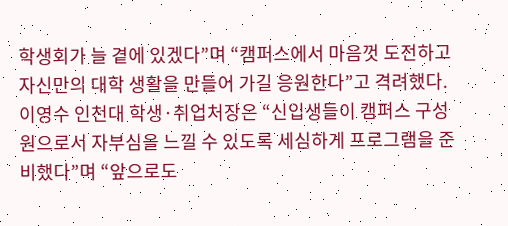학생회가 늘 곁에 있겠다”며 “캠퍼스에서 마음껏 도전하고 자신만의 대학 생활을 만들어 가길 응원한다”고 격려했다.
이영수 인천대 학생·취업처장은 “신입생들이 캠퍼스 구성원으로서 자부심을 느낄 수 있도록 세심하게 프로그램을 준비했다”며 “앞으로도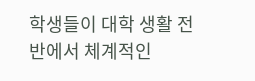학생들이 대학 생활 전반에서 체계적인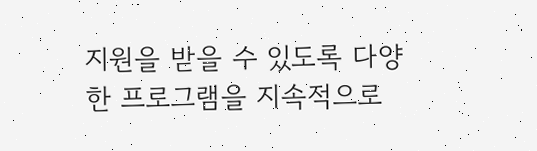지원을 받을 수 있도록 다양한 프로그램을 지속적으로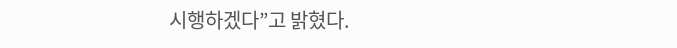시행하겠다”고 밝혔다.